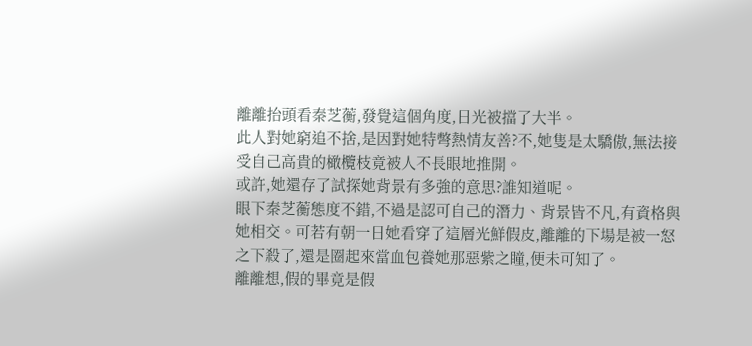離離抬頭看秦芝蘅,發覺這個角度,日光被擋了大半。
此人對她窮追不捨,是因對她特彆熱情友善?不,她隻是太驕傲,無法接受自己高貴的橄欖枝竟被人不長眼地推開。
或許,她還存了試探她背景有多強的意思?誰知道呢。
眼下秦芝蘅態度不錯,不過是認可自己的潛力、背景皆不凡,有資格與她相交。可若有朝一日她看穿了這層光鮮假皮,離離的下場是被一怒之下殺了,還是圈起來當血包養她那惡紫之瞳,便未可知了。
離離想,假的畢竟是假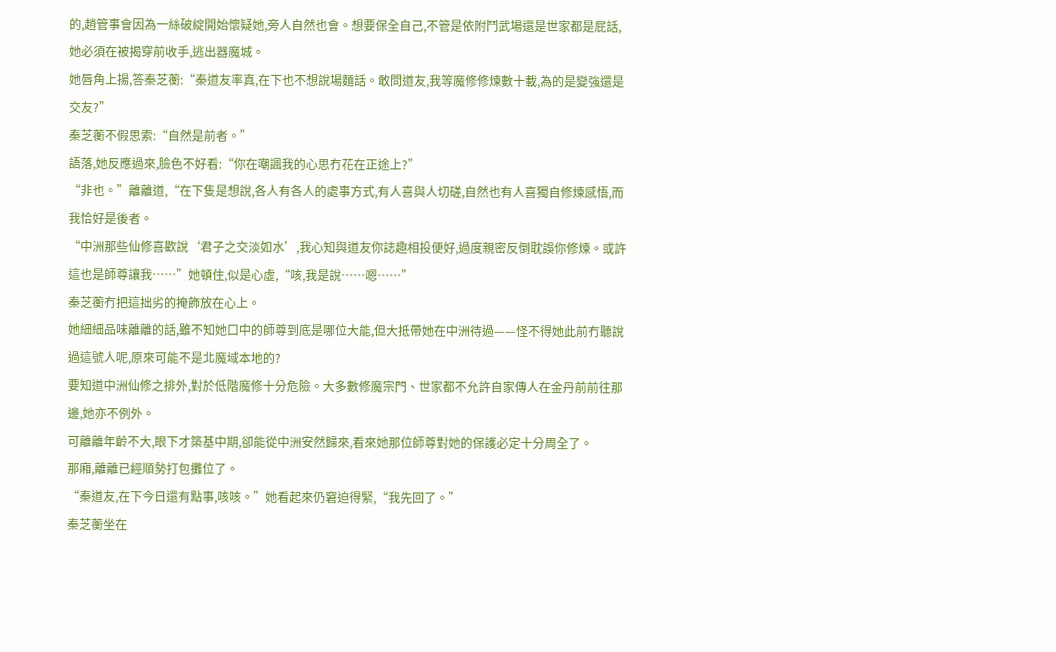的,趙管事會因為一絲破綻開始懷疑她,旁人自然也會。想要保全自己,不管是依附鬥武場還是世家都是屁話,她必須在被揭穿前收手,逃出器魔城。
她唇角上揚,答秦芝蘅:“秦道友率真,在下也不想說場麵話。敢問道友,我等魔修修煉數十載,為的是變強還是交友?”
秦芝蘅不假思索:“自然是前者。”
語落,她反應過來,臉色不好看:“你在嘲諷我的心思冇花在正途上?”
“非也。”離離道,“在下隻是想說,各人有各人的處事方式,有人喜與人切磋,自然也有人喜獨自修煉感悟,而我恰好是後者。
“中洲那些仙修喜歡說‘君子之交淡如水’,我心知與道友你誌趣相投便好,過度親密反倒耽誤你修煉。或許這也是師尊讓我……”她頓住,似是心虛,“咳,我是說……嗯……”
秦芝蘅冇把這拙劣的掩飾放在心上。
她細細品味離離的話,雖不知她口中的師尊到底是哪位大能,但大抵帶她在中洲待過——怪不得她此前冇聽說過這號人呢,原來可能不是北魔域本地的?
要知道中洲仙修之排外,對於低階魔修十分危險。大多數修魔宗門、世家都不允許自家傳人在金丹前前往那邊,她亦不例外。
可離離年齡不大,眼下才築基中期,卻能從中洲安然歸來,看來她那位師尊對她的保護必定十分周全了。
那廂,離離已經順勢打包攤位了。
“秦道友,在下今日還有點事,咳咳。”她看起來仍窘迫得緊,“我先回了。”
秦芝蘅坐在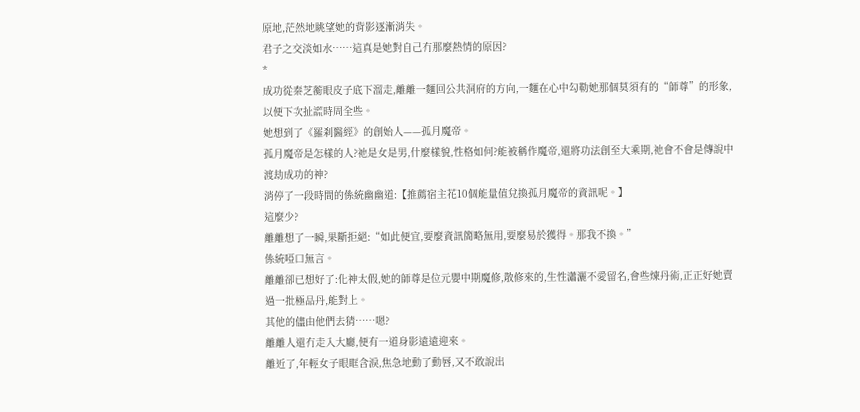原地,茫然地眺望她的背影逐漸消失。
君子之交淡如水……這真是她對自己冇那麼熱情的原因?
*
成功從秦芝蘅眼皮子底下溜走,離離一麵回公共洞府的方向,一麵在心中勾勒她那個莫須有的“師尊”的形象,以便下次扯謊時周全些。
她想到了《羅刹醫經》的創始人——孤月魔帝。
孤月魔帝是怎樣的人?祂是女是男,什麼樣貌,性格如何?能被稱作魔帝,還將功法創至大乘期,祂會不會是傳說中渡劫成功的神?
消停了一段時間的係統幽幽道:【推薦宿主花10個能量值兌換孤月魔帝的資訊呢。】
這麼少?
離離想了一瞬,果斷拒絕:“如此便宜,要麼資訊簡略無用,要麼易於獲得。那我不換。”
係統啞口無言。
離離卻已想好了:化神太假,她的師尊是位元嬰中期魔修,散修來的,生性瀟灑不愛留名,會些煉丹術,正正好她賣過一批極品丹,能對上。
其他的儘由他們去猜……嗯?
離離人還冇走入大廳,便有一道身影遠遠迎來。
離近了,年輕女子眼眶含淚,焦急地動了動唇,又不敢說出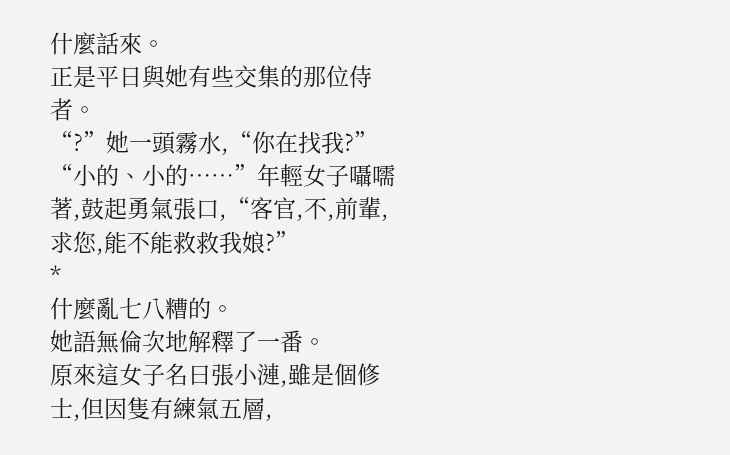什麼話來。
正是平日與她有些交集的那位侍者。
“?”她一頭霧水,“你在找我?”
“小的、小的……”年輕女子囁嚅著,鼓起勇氣張口,“客官,不,前輩,求您,能不能救救我娘?”
*
什麼亂七八糟的。
她語無倫次地解釋了一番。
原來這女子名曰張小漣,雖是個修士,但因隻有練氣五層,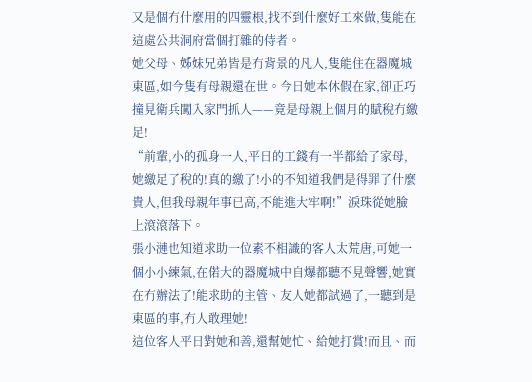又是個冇什麼用的四靈根,找不到什麼好工來做,隻能在這處公共洞府當個打雜的侍者。
她父母、姊妹兄弟皆是冇背景的凡人,隻能住在器魔城東區,如今隻有母親還在世。今日她本休假在家,卻正巧撞見衛兵闖入家門抓人——竟是母親上個月的賦稅冇繳足!
“前輩,小的孤身一人,平日的工錢有一半都給了家母,她繳足了稅的!真的繳了!小的不知道我們是得罪了什麼貴人,但我母親年事已高,不能進大牢啊!”淚珠從她臉上滾滾落下。
張小漣也知道求助一位素不相識的客人太荒唐,可她一個小小練氣,在偌大的器魔城中自爆都聽不見聲響,她實在冇辦法了!能求助的主管、友人她都試過了,一聽到是東區的事,冇人敢理她!
這位客人平日對她和善,還幫她忙、給她打賞!而且、而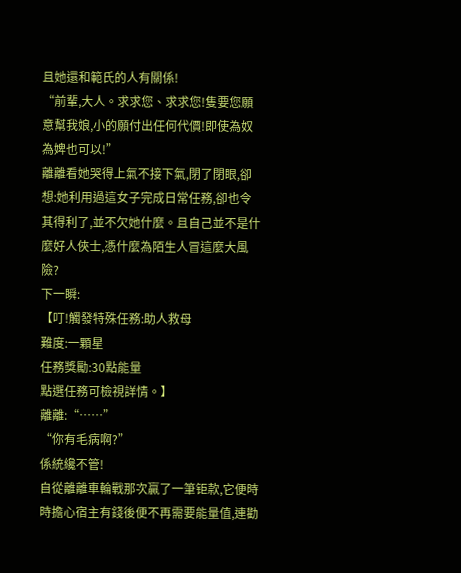且她還和範氏的人有關係!
“前輩,大人。求求您、求求您!隻要您願意幫我娘,小的願付出任何代價!即使為奴為婢也可以!”
離離看她哭得上氣不接下氣,閉了閉眼,卻想:她利用過這女子完成日常任務,卻也令其得利了,並不欠她什麼。且自己並不是什麼好人俠士,憑什麼為陌生人冒這麼大風險?
下一瞬:
【叮!觸發特殊任務:助人救母
難度:一顆星
任務獎勵:30點能量
點選任務可檢視詳情。】
離離:“……”
“你有毛病啊?”
係統纔不管!
自從離離車輪戰那次贏了一筆钜款,它便時時擔心宿主有錢後便不再需要能量值,連勸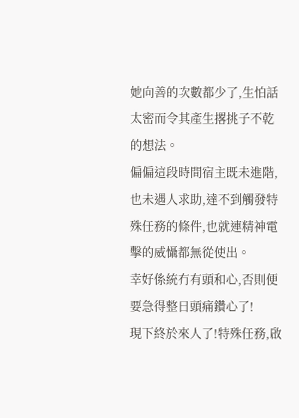她向善的次數都少了,生怕話太密而令其產生撂挑子不乾的想法。
偏偏這段時間宿主既未進階,也未遇人求助,達不到觸發特殊任務的條件,也就連精神電擊的威懾都無從使出。
幸好係統冇有頭和心,否則便要急得整日頭痛鑽心了!
現下終於來人了!特殊任務,啟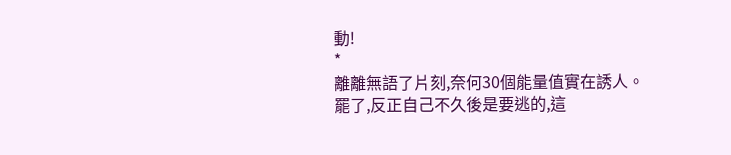動!
*
離離無語了片刻,奈何30個能量值實在誘人。
罷了,反正自己不久後是要逃的,這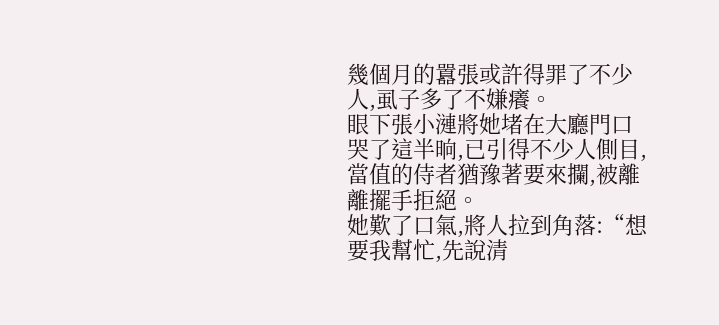幾個月的囂張或許得罪了不少人,虱子多了不嫌癢。
眼下張小漣將她堵在大廳門口哭了這半晌,已引得不少人側目,當值的侍者猶豫著要來攔,被離離擺手拒絕。
她歎了口氣,將人拉到角落:“想要我幫忙,先說清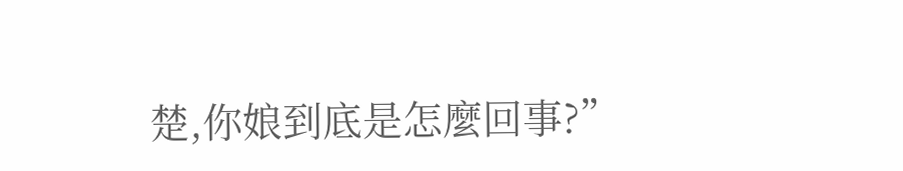楚,你娘到底是怎麼回事?”